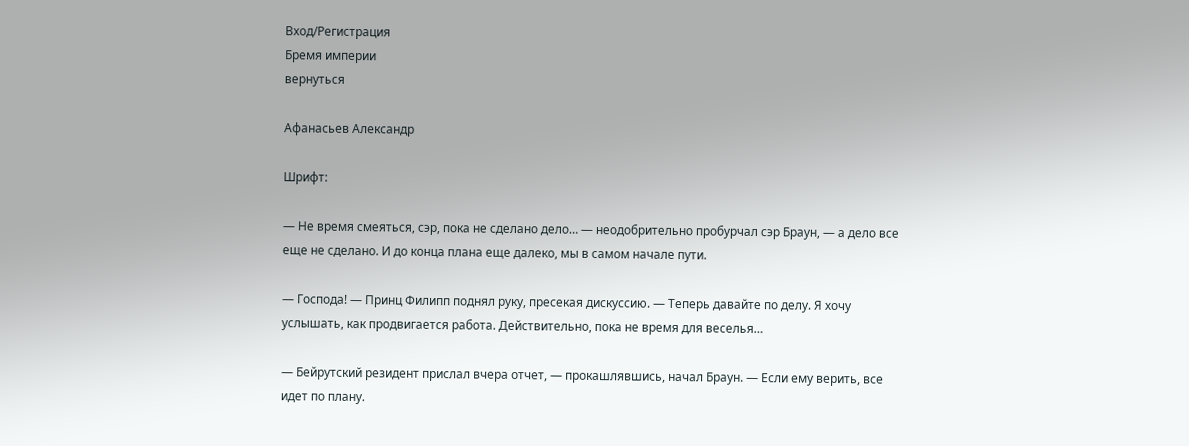Вход/Регистрация
Бремя империи
вернуться

Афанасьев Александр

Шрифт:

— Не время смеяться, сэр, пока не сделано дело… — неодобрительно пробурчал сэр Браун, — а дело все еще не сделано. И до конца плана еще далеко, мы в самом начале пути.

— Господа! — Принц Филипп поднял руку, пресекая дискуссию. — Теперь давайте по делу. Я хочу услышать, как продвигается работа. Действительно, пока не время для веселья…

— Бейрутский резидент прислал вчера отчет, — прокашлявшись, начал Браун. — Если ему верить, все идет по плану.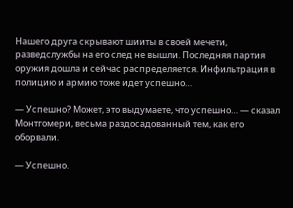Нашего друга скрывают шииты в своей мечети, разведслужбы на его след не вышли. Последняя партия оружия дошла и сейчас распределяется. Инфильтрация в полицию и армию тоже идет успешно…

— Успешно? Может, это выдумаете, что успешно… — сказал Монтгомери, весьма раздосадованный тем, как его оборвали.

— Успешно.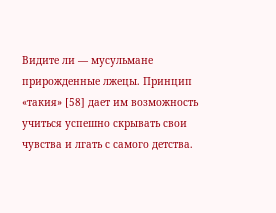Видите ли — мусульмане прирожденные лжецы. Принцип «такия» [58] дает им возможность учиться успешно скрывать свои чувства и лгать с самого детства.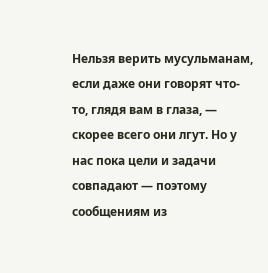Нельзя верить мусульманам, если даже они говорят что-то, глядя вам в глаза, — скорее всего они лгут. Но у нас пока цели и задачи совпадают — поэтому сообщениям из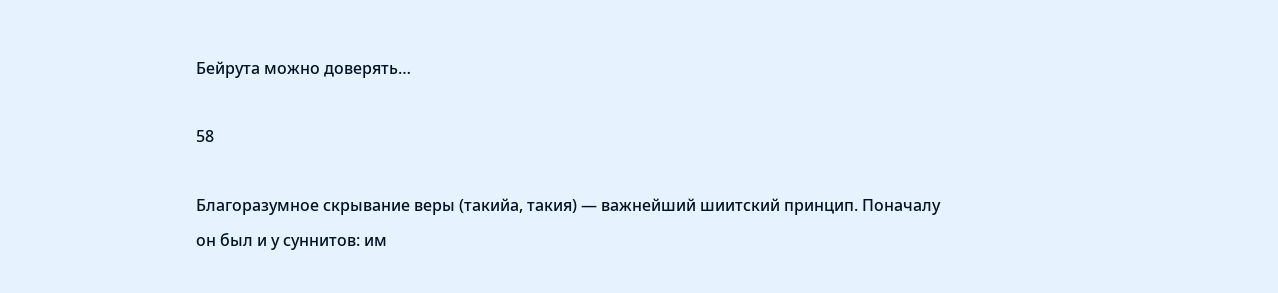Бейрута можно доверять…

58

Благоразумное скрывание веры (такийа, такия) — важнейший шиитский принцип. Поначалу он был и у суннитов: им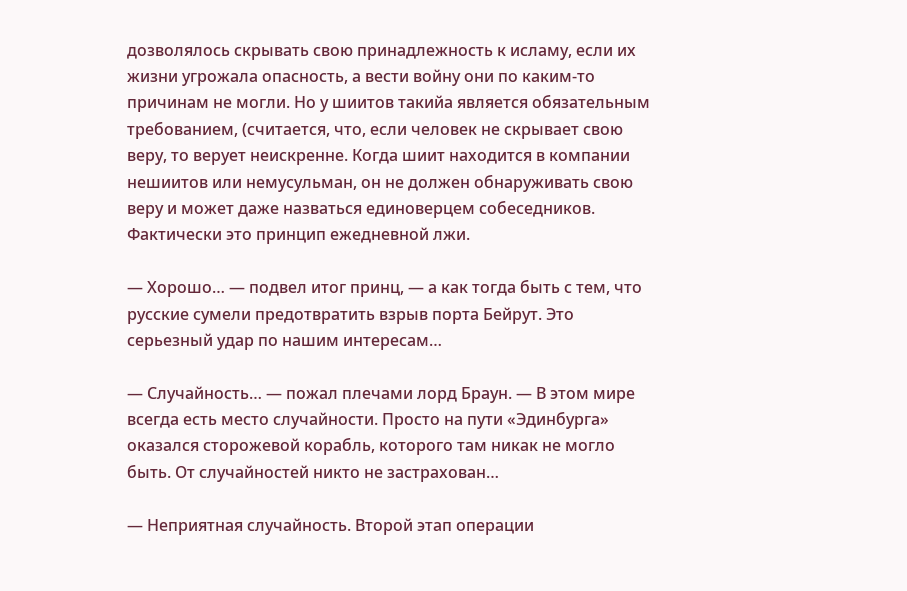дозволялось скрывать свою принадлежность к исламу, если их жизни угрожала опасность, а вести войну они по каким-то причинам не могли. Но у шиитов такийа является обязательным требованием, (считается, что, если человек не скрывает свою веру, то верует неискренне. Когда шиит находится в компании нешиитов или немусульман, он не должен обнаруживать свою веру и может даже назваться единоверцем собеседников. Фактически это принцип ежедневной лжи.

— Хорошо… — подвел итог принц, — а как тогда быть с тем, что русские сумели предотвратить взрыв порта Бейрут. Это серьезный удар по нашим интересам…

— Случайность… — пожал плечами лорд Браун. — В этом мире всегда есть место случайности. Просто на пути «Эдинбурга» оказался сторожевой корабль, которого там никак не могло быть. От случайностей никто не застрахован…

— Неприятная случайность. Второй этап операции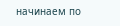начинаем по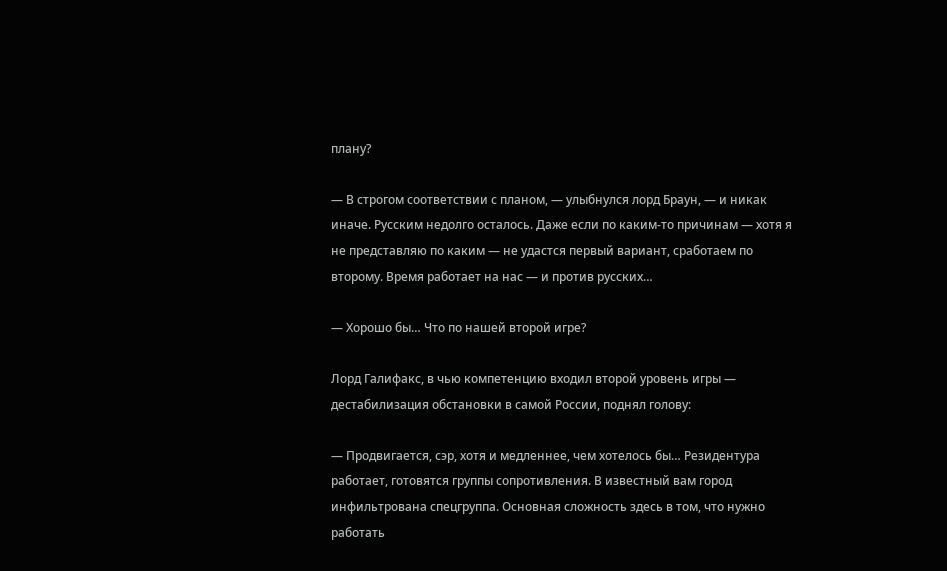плану?

— В строгом соответствии с планом, — улыбнулся лорд Браун, — и никак иначе. Русским недолго осталось. Даже если по каким-то причинам — хотя я не представляю по каким — не удастся первый вариант, сработаем по второму. Время работает на нас — и против русских…

— Хорошо бы… Что по нашей второй игре?

Лорд Галифакс, в чью компетенцию входил второй уровень игры — дестабилизация обстановки в самой России, поднял голову:

— Продвигается, сэр, хотя и медленнее, чем хотелось бы… Резидентура работает, готовятся группы сопротивления. В известный вам город инфильтрована спецгруппа. Основная сложность здесь в том, что нужно работать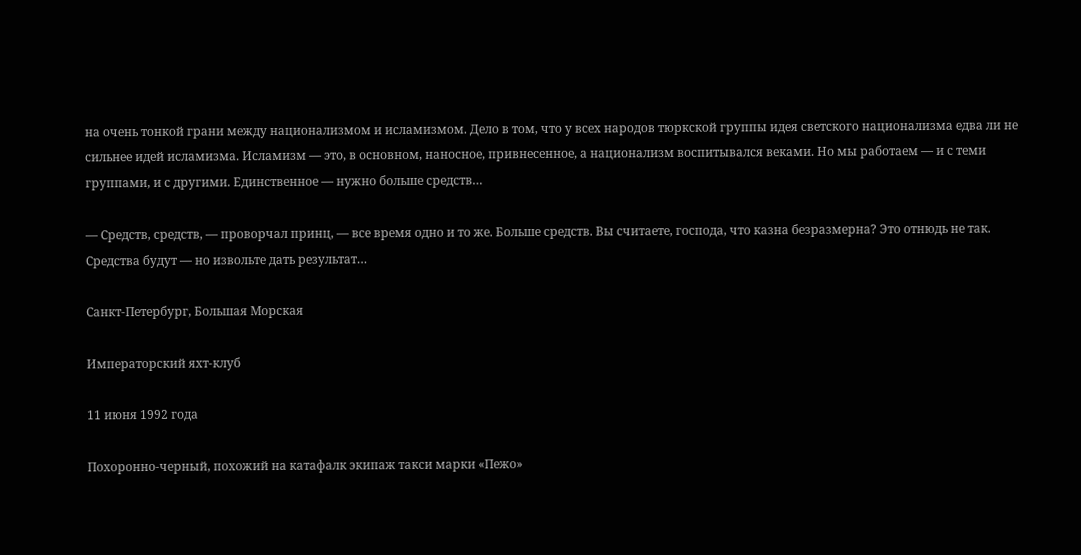на очень тонкой грани между национализмом и исламизмом. Дело в том, что у всех народов тюркской группы идея светского национализма едва ли не сильнее идей исламизма. Исламизм — это, в основном, наносное, привнесенное, а национализм воспитывался веками. Но мы работаем — и с теми группами, и с другими. Единственное — нужно больше средств…

— Средств, средств, — проворчал принц, — все время одно и то же. Больше средств. Вы считаете, господа, что казна безразмерна? Это отнюдь не так. Средства будут — но извольте дать результат…

Санкт-Петербург, Большая Морская

Императорский яхт-клуб

11 июня 1992 года

Похоронно-черный, похожий на катафалк экипаж такси марки «Пежо»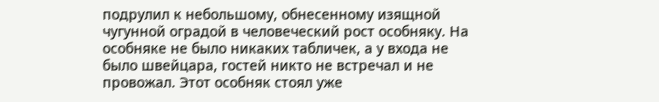подрулил к небольшому, обнесенному изящной чугунной оградой в человеческий рост особняку. На особняке не было никаких табличек, а у входа не было швейцара, гостей никто не встречал и не провожал. Этот особняк стоял уже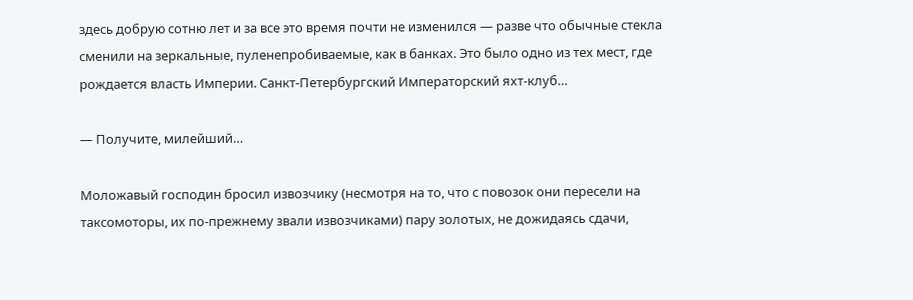здесь добрую сотню лет и за все это время почти не изменился — разве что обычные стекла сменили на зеркальные, пуленепробиваемые, как в банках. Это было одно из тех мест, где рождается власть Империи. Санкт-Петербургский Императорский яхт-клуб…

— Получите, милейший…

Моложавый господин бросил извозчику (несмотря на то, что с повозок они пересели на таксомоторы, их по-прежнему звали извозчиками) пару золотых, не дожидаясь сдачи,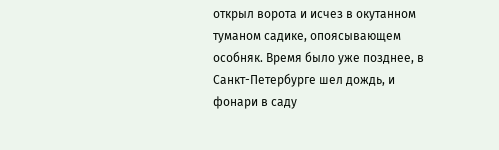открыл ворота и исчез в окутанном туманом садике, опоясывающем особняк. Время было уже позднее, в Санкт-Петербурге шел дождь, и фонари в саду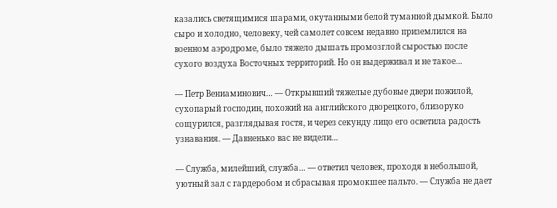казались светящимися шарами, окутанными белой туманной дымкой. Было сыро и холодно, человеку, чей самолет совсем недавно приземлился на военном аэродроме, было тяжело дышать промозглой сыростью после сухого воздуха Восточных территорий. Но он выдерживал и не такое…

— Петр Вениаминович… — Открывший тяжелые дубовые двери пожилой, сухопарый господин, похожий на английского дворецкого, близоруко сощурился, разглядывая гостя, и через секунду лицо его осветила радость узнавания. — Давненько вас не видели…

— Служба, милейший, служба… — ответил человек, проходя в небольшой, уютный зал с гардеробом и сбрасывая промокшее пальто. — Служба не дает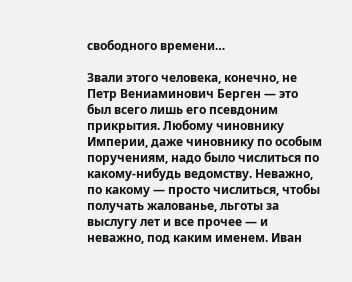свободного времени…

Звали этого человека, конечно, не Петр Вениаминович Берген — это был всего лишь его псевдоним прикрытия. Любому чиновнику Империи, даже чиновнику по особым поручениям, надо было числиться по какому-нибудь ведомству. Неважно, по какому — просто числиться, чтобы получать жалованье, льготы за выслугу лет и все прочее — и неважно, под каким именем. Иван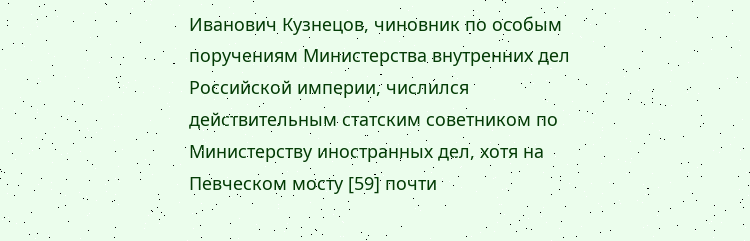Иванович Кузнецов, чиновник по особым поручениям Министерства внутренних дел Российской империи, числился действительным статским советником по Министерству иностранных дел, хотя на Певческом мосту [59] почти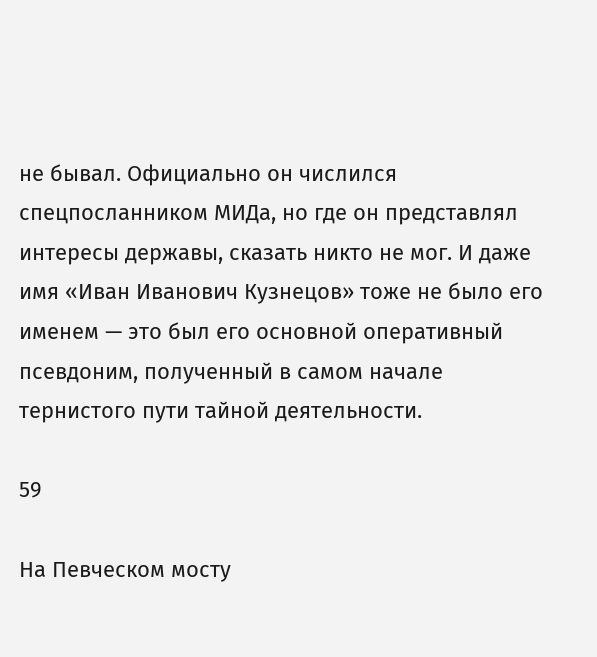не бывал. Официально он числился спецпосланником МИДа, но где он представлял интересы державы, сказать никто не мог. И даже имя «Иван Иванович Кузнецов» тоже не было его именем — это был его основной оперативный псевдоним, полученный в самом начале тернистого пути тайной деятельности.

59

На Певческом мосту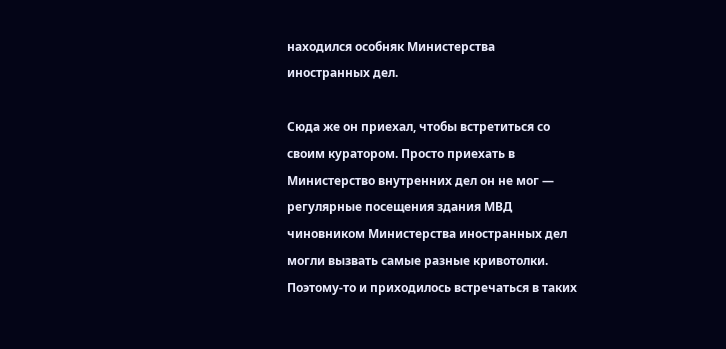находился особняк Министерства иностранных дел.

Сюда же он приехал, чтобы встретиться со своим куратором. Просто приехать в Министерство внутренних дел он не мог — регулярные посещения здания МВД чиновником Министерства иностранных дел могли вызвать самые разные кривотолки. Поэтому-то и приходилось встречаться в таких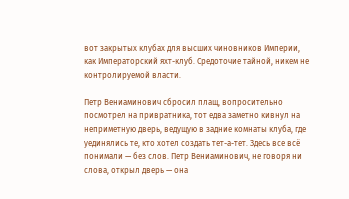вот закрытых клубах для высших чиновников Империи, как Императорский яхт-клуб. Средоточие тайной, никем не контролируемой власти.

Петр Вениаминович сбросил плащ, вопросительно посмотрел на привратника, тот едва заметно кивнул на неприметную дверь, ведущую в задние комнаты клуба, где уединялись те, кто хотел создать тет-а-тет. Здесь все всё понимали — без слов. Петр Вениаминович, не говоря ни слова, открыл дверь — она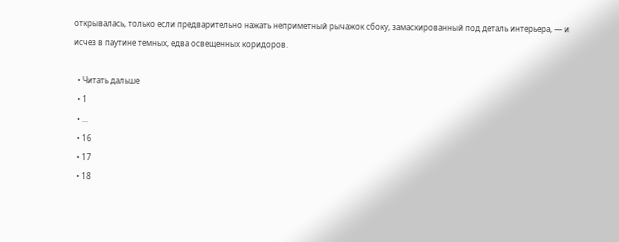открывалась, только если предварительно нажать неприметный рычажок сбоку, замаскированный под деталь интерьера, — и исчез в паутине темных, едва освещенных коридоров.

  • Читать дальше
  • 1
  • ...
  • 16
  • 17
  • 18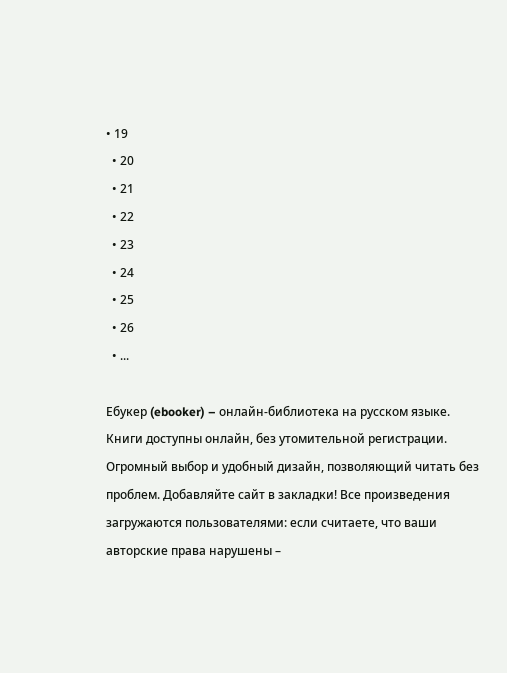• 19
  • 20
  • 21
  • 22
  • 23
  • 24
  • 25
  • 26
  • ...

Ебукер (ebooker) – онлайн-библиотека на русском языке. Книги доступны онлайн, без утомительной регистрации. Огромный выбор и удобный дизайн, позволяющий читать без проблем. Добавляйте сайт в закладки! Все произведения загружаются пользователями: если считаете, что ваши авторские права нарушены –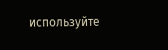используйте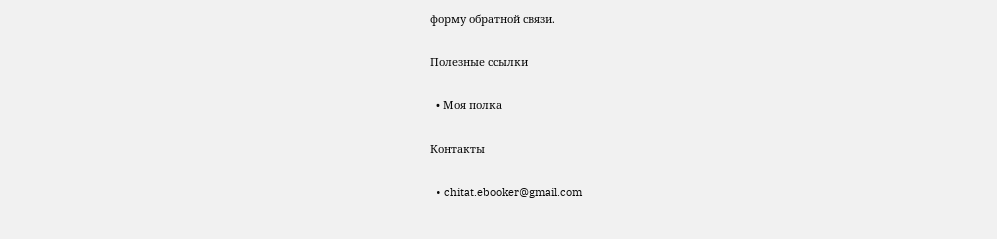форму обратной связи.

Полезные ссылки

  • Моя полка

Контакты

  • chitat.ebooker@gmail.com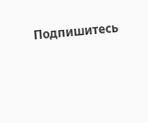Подпишитесь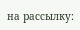на рассылку: